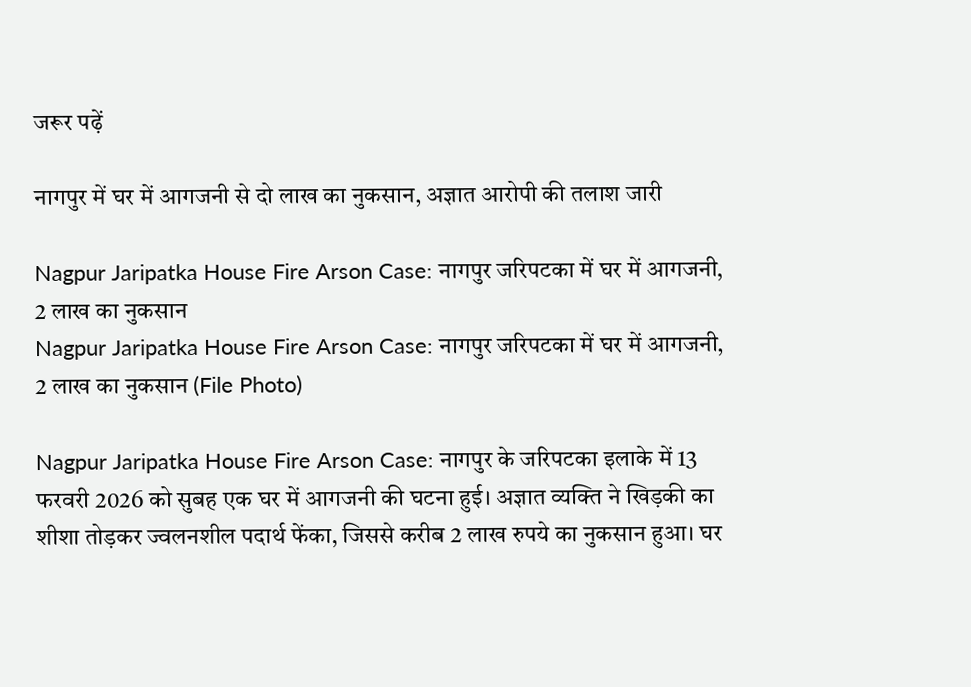जरूर पढ़ें

नागपुर में घर में आगजनी से दो लाख का नुकसान, अज्ञात आरोपी की तलाश जारी

Nagpur Jaripatka House Fire Arson Case: नागपुर जरिपटका में घर में आगजनी, 2 लाख का नुकसान
Nagpur Jaripatka House Fire Arson Case: नागपुर जरिपटका में घर में आगजनी, 2 लाख का नुकसान (File Photo)

Nagpur Jaripatka House Fire Arson Case: नागपुर के जरिपटका इलाके में 13 फरवरी 2026 को सुबह एक घर में आगजनी की घटना हुई। अज्ञात व्यक्ति ने खिड़की का शीशा तोड़कर ज्वलनशील पदार्थ फेंका, जिससे करीब 2 लाख रुपये का नुकसान हुआ। घर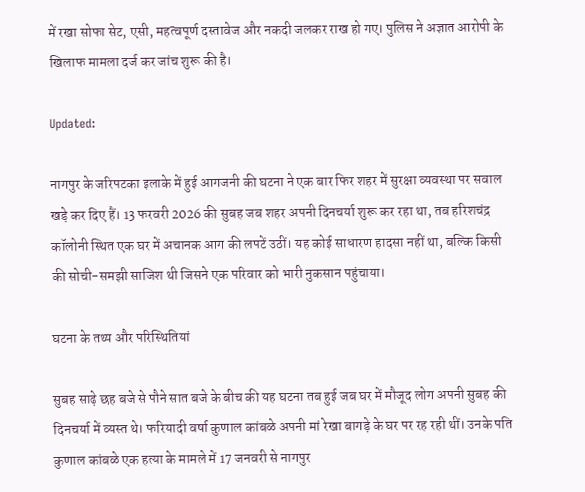में रखा सोफा सेट, एसी, महत्वपूर्ण दस्तावेज और नकदी जलकर राख हो गए। पुलिस ने अज्ञात आरोपी के खिलाफ मामला दर्ज कर जांच शुरू की है।

Updated:

नागपुर के जरिपटका इलाके में हुई आगजनी की घटना ने एक बार फिर शहर में सुरक्षा व्यवस्था पर सवाल खड़े कर दिए हैं। 13 फरवरी 2026 की सुबह जब शहर अपनी दिनचर्या शुरू कर रहा था, तब हरिशचंद्र कॉलोनी स्थित एक घर में अचानक आग की लपटें उठीं। यह कोई साधारण हादसा नहीं था, बल्कि किसी की सोची-समझी साजिश थी जिसने एक परिवार को भारी नुकसान पहुंचाया।

घटना के तथ्य और परिस्थितियां

सुबह साढ़े छह बजे से पौने सात बजे के बीच की यह घटना तब हुई जब घर में मौजूद लोग अपनी सुबह की दिनचर्या में व्यस्त थे। फरियादी वर्षा कुणाल कांबळे अपनी मां रेखा बागड़े के घर पर रह रही थीं। उनके पति कुणाल कांबळे एक हत्या के मामले में 17 जनवरी से नागपुर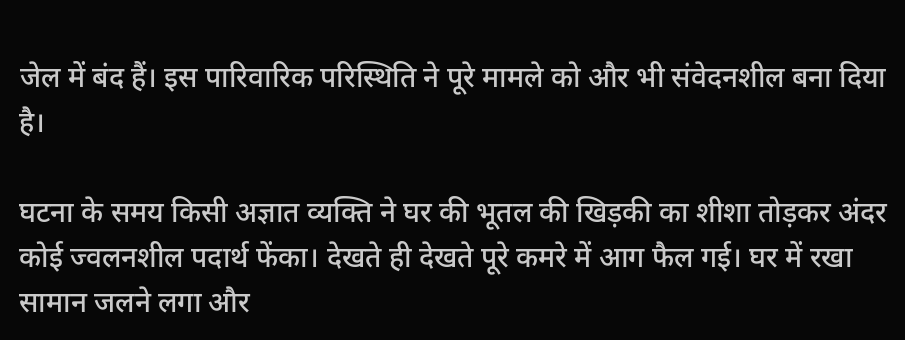जेल में बंद हैं। इस पारिवारिक परिस्थिति ने पूरे मामले को और भी संवेदनशील बना दिया है।

घटना के समय किसी अज्ञात व्यक्ति ने घर की भूतल की खिड़की का शीशा तोड़कर अंदर कोई ज्वलनशील पदार्थ फेंका। देखते ही देखते पूरे कमरे में आग फैल गई। घर में रखा सामान जलने लगा और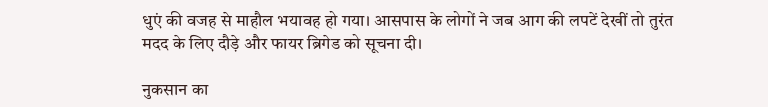धुएं की वजह से माहौल भयावह हो गया। आसपास के लोगों ने जब आग की लपटें देखीं तो तुरंत मदद के लिए दौड़े और फायर ब्रिगेड को सूचना दी।

नुकसान का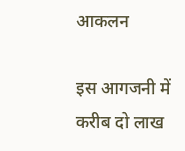आकलन

इस आगजनी में करीब दो लाख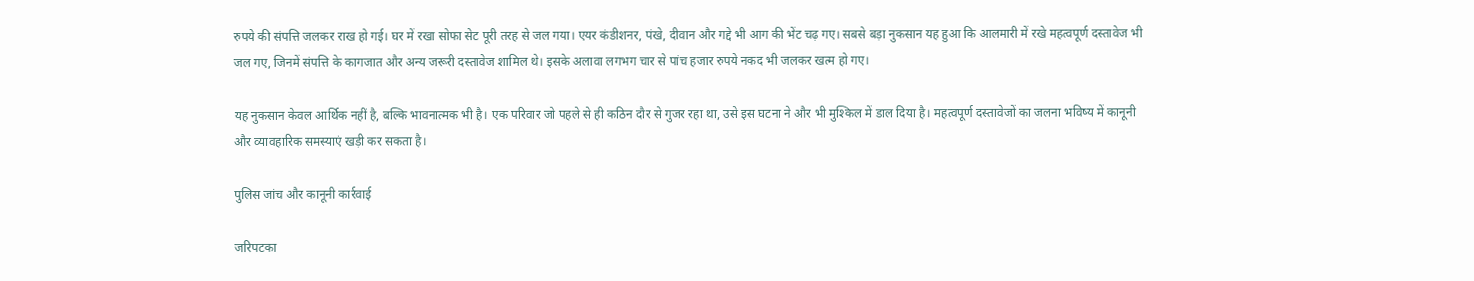रुपये की संपत्ति जलकर राख हो गई। घर में रखा सोफा सेट पूरी तरह से जल गया। एयर कंडीशनर, पंखे, दीवान और गद्दे भी आग की भेंट चढ़ गए। सबसे बड़ा नुकसान यह हुआ कि आलमारी में रखे महत्वपूर्ण दस्तावेज भी जल गए, जिनमें संपत्ति के कागजात और अन्य जरूरी दस्तावेज शामिल थे। इसके अलावा लगभग चार से पांच हजार रुपये नकद भी जलकर खत्म हो गए।

यह नुकसान केवल आर्थिक नहीं है, बल्कि भावनात्मक भी है। एक परिवार जो पहले से ही कठिन दौर से गुजर रहा था, उसे इस घटना ने और भी मुश्किल में डाल दिया है। महत्वपूर्ण दस्तावेजों का जलना भविष्य में कानूनी और व्यावहारिक समस्याएं खड़ी कर सकता है।

पुलिस जांच और कानूनी कार्रवाई

जरिपटका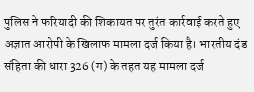पुलिस ने फरियादी की शिकायत पर तुरंत कार्रवाई करते हुए अज्ञात आरोपी के खिलाफ मामला दर्ज किया है। भारतीय दंड संहिता की धारा 326 (ग) के तहत यह मामला दर्ज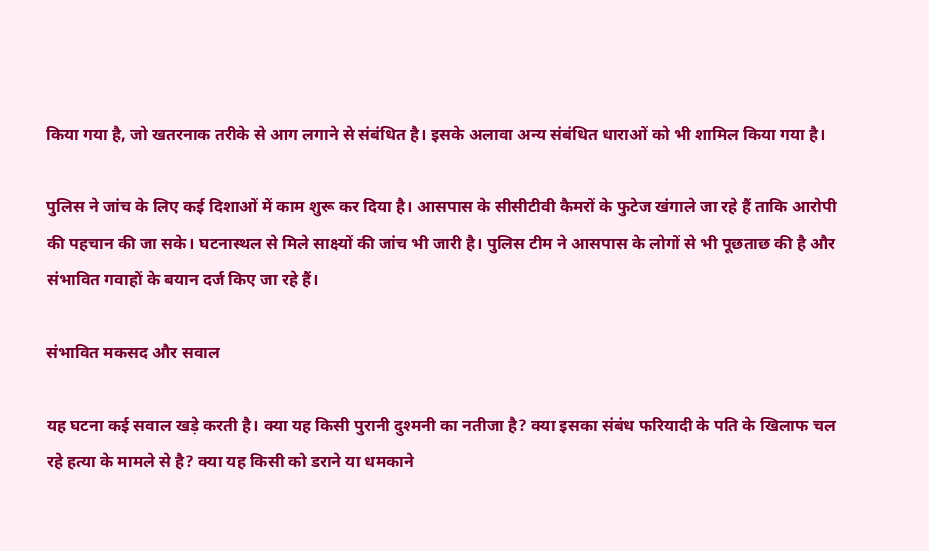किया गया है, जो खतरनाक तरीके से आग लगाने से संबंधित है। इसके अलावा अन्य संबंधित धाराओं को भी शामिल किया गया है।

पुलिस ने जांच के लिए कई दिशाओं में काम शुरू कर दिया है। आसपास के सीसीटीवी कैमरों के फुटेज खंगाले जा रहे हैं ताकि आरोपी की पहचान की जा सके। घटनास्थल से मिले साक्ष्यों की जांच भी जारी है। पुलिस टीम ने आसपास के लोगों से भी पूछताछ की है और संभावित गवाहों के बयान दर्ज किए जा रहे हैं।

संभावित मकसद और सवाल

यह घटना कई सवाल खड़े करती है। क्या यह किसी पुरानी दुश्मनी का नतीजा है? क्या इसका संबंध फरियादी के पति के खिलाफ चल रहे हत्या के मामले से है? क्या यह किसी को डराने या धमकाने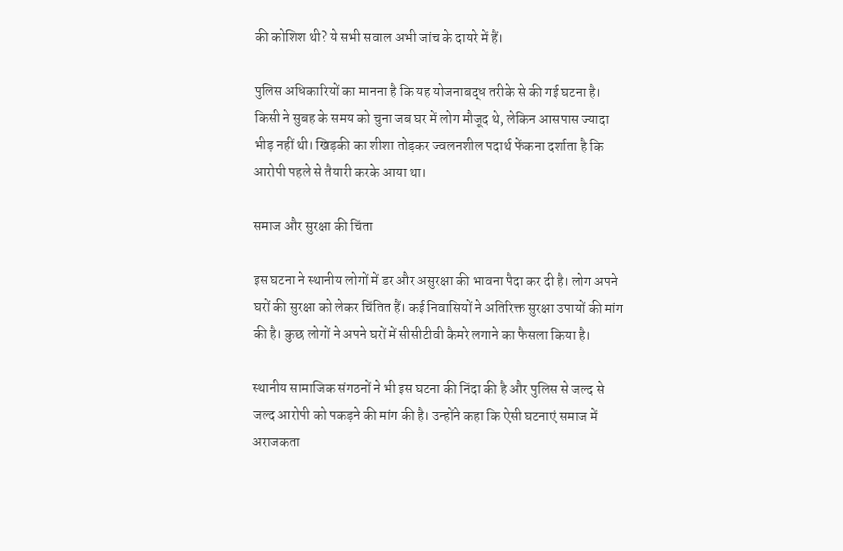की कोशिश थी? ये सभी सवाल अभी जांच के दायरे में हैं।

पुलिस अधिकारियों का मानना है कि यह योजनाबद्ध तरीके से की गई घटना है। किसी ने सुबह के समय को चुना जब घर में लोग मौजूद थे, लेकिन आसपास ज्यादा भीड़ नहीं थी। खिड़की का शीशा तोड़कर ज्वलनशील पदार्थ फेंकना दर्शाता है कि आरोपी पहले से तैयारी करके आया था।

समाज और सुरक्षा की चिंता

इस घटना ने स्थानीय लोगों में डर और असुरक्षा की भावना पैदा कर दी है। लोग अपने घरों की सुरक्षा को लेकर चिंतित हैं। कई निवासियों ने अतिरिक्त सुरक्षा उपायों की मांग की है। कुछ लोगों ने अपने घरों में सीसीटीवी कैमरे लगाने का फैसला किया है।

स्थानीय सामाजिक संगठनों ने भी इस घटना की निंदा की है और पुलिस से जल्द से जल्द आरोपी को पकड़ने की मांग की है। उन्होंने कहा कि ऐसी घटनाएं समाज में अराजकता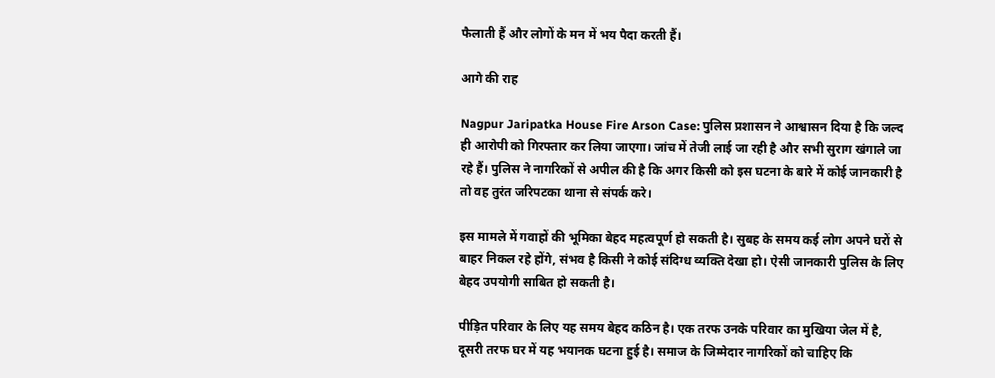फैलाती हैं और लोगों के मन में भय पैदा करती हैं।

आगे की राह

Nagpur Jaripatka House Fire Arson Case: पुलिस प्रशासन ने आश्वासन दिया है कि जल्द ही आरोपी को गिरफ्तार कर लिया जाएगा। जांच में तेजी लाई जा रही है और सभी सुराग खंगाले जा रहे हैं। पुलिस ने नागरिकों से अपील की है कि अगर किसी को इस घटना के बारे में कोई जानकारी है तो वह तुरंत जरिपटका थाना से संपर्क करे।

इस मामले में गवाहों की भूमिका बेहद महत्वपूर्ण हो सकती है। सुबह के समय कई लोग अपने घरों से बाहर निकल रहे होंगे, संभव है किसी ने कोई संदिग्ध व्यक्ति देखा हो। ऐसी जानकारी पुलिस के लिए बेहद उपयोगी साबित हो सकती है।

पीड़ित परिवार के लिए यह समय बेहद कठिन है। एक तरफ उनके परिवार का मुखिया जेल में है, दूसरी तरफ घर में यह भयानक घटना हुई है। समाज के जिम्मेदार नागरिकों को चाहिए कि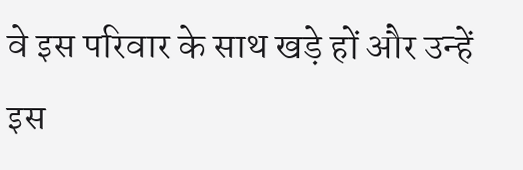वे इस परिवार के साथ खड़े हों और उन्हें इस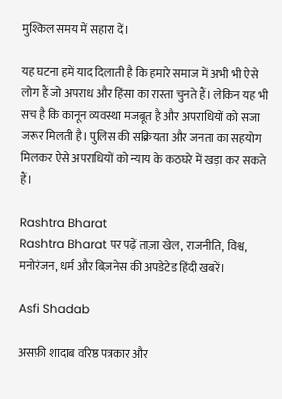मुश्किल समय में सहारा दें।

यह घटना हमें याद दिलाती है कि हमारे समाज में अभी भी ऐसे लोग हैं जो अपराध और हिंसा का रास्ता चुनते हैं। लेकिन यह भी सच है कि कानून व्यवस्था मजबूत है और अपराधियों को सजा जरूर मिलती है। पुलिस की सक्रियता और जनता का सहयोग मिलकर ऐसे अपराधियों को न्याय के कठघरे में खड़ा कर सकते हैं।

Rashtra Bharat
Rashtra Bharat पर पढ़ें ताज़ा खेल, राजनीति, विश्व, मनोरंजन, धर्म और बिज़नेस की अपडेटेड हिंदी खबरें।

Asfi Shadab

असफ़ी शादाब वरिष्ठ पत्रकार और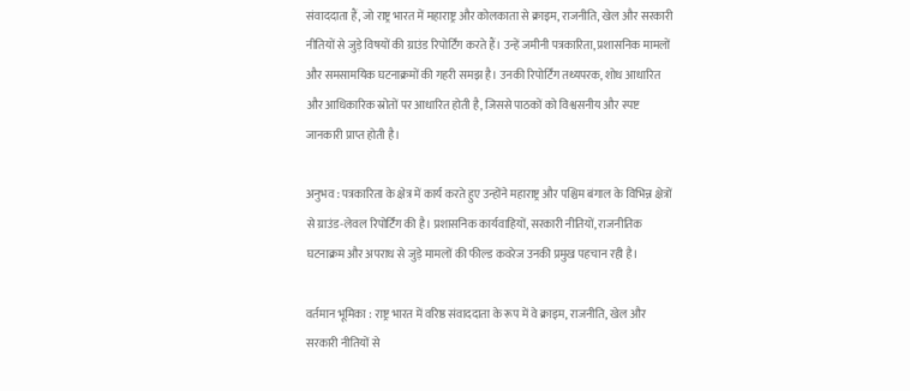संवाददाता हैं, जो राष्ट्र भारत में महाराष्ट्र और कोलकाता से क्राइम, राजनीति, खेल और सरकारी नीतियों से जुड़े विषयों की ग्राउंड रिपोर्टिंग करते हैं। उन्हें जमीनी पत्रकारिता, प्रशासनिक मामलों और समसामयिक घटनाक्रमों की गहरी समझ है। उनकी रिपोर्टिंग तथ्यपरक, शोध आधारित और आधिकारिक स्रोतों पर आधारित होती है, जिससे पाठकों को विश्वसनीय और स्पष्ट जानकारी प्राप्त होती है।

अनुभव : पत्रकारिता के क्षेत्र में कार्य करते हुए उन्होंने महाराष्ट्र और पश्चिम बंगाल के विभिन्न क्षेत्रों से ग्राउंड-लेवल रिपोर्टिंग की है। प्रशासनिक कार्यवाहियों, सरकारी नीतियों, राजनीतिक घटनाक्रम और अपराध से जुड़े मामलों की फील्ड कवरेज उनकी प्रमुख पहचान रही है।

वर्तमान भूमिका : राष्ट्र भारत में वरिष्ठ संवाददाता के रूप में वे क्राइम, राजनीति, खेल और सरकारी नीतियों से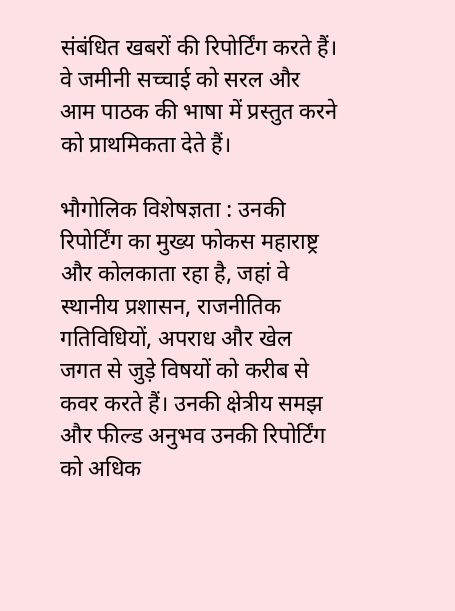संबंधित खबरों की रिपोर्टिंग करते हैं। वे जमीनी सच्चाई को सरल और आम पाठक की भाषा में प्रस्तुत करने को प्राथमिकता देते हैं।

भौगोलिक विशेषज्ञता : उनकी रिपोर्टिंग का मुख्य फोकस महाराष्ट्र और कोलकाता रहा है, जहां वे स्थानीय प्रशासन, राजनीतिक गतिविधियों, अपराध और खेल जगत से जुड़े विषयों को करीब से कवर करते हैं। उनकी क्षेत्रीय समझ और फील्ड अनुभव उनकी रिपोर्टिंग को अधिक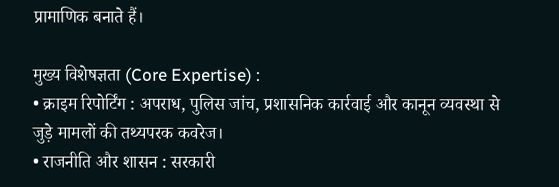प्रामाणिक बनाते हैं।

मुख्य विशेषज्ञता (Core Expertise) :
• क्राइम रिपोर्टिंग : अपराध, पुलिस जांच, प्रशासनिक कार्रवाई और कानून व्यवस्था से जुड़े मामलों की तथ्यपरक कवरेज।
• राजनीति और शासन : सरकारी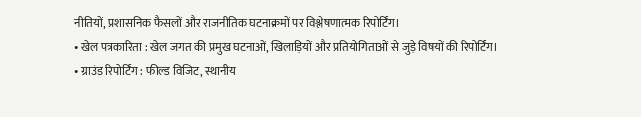नीतियों, प्रशासनिक फैसलों और राजनीतिक घटनाक्रमों पर विश्लेषणात्मक रिपोर्टिंग।
• खेल पत्रकारिता : खेल जगत की प्रमुख घटनाओं, खिलाड़ियों और प्रतियोगिताओं से जुड़े विषयों की रिपोर्टिंग।
• ग्राउंड रिपोर्टिंग : फील्ड विजिट, स्थानीय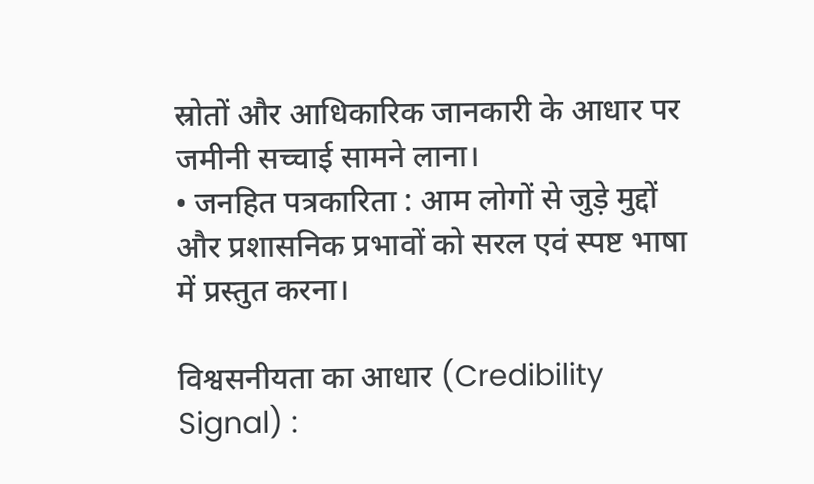स्रोतों और आधिकारिक जानकारी के आधार पर जमीनी सच्चाई सामने लाना।
• जनहित पत्रकारिता : आम लोगों से जुड़े मुद्दों और प्रशासनिक प्रभावों को सरल एवं स्पष्ट भाषा में प्रस्तुत करना।

विश्वसनीयता का आधार (Credibility Signal) :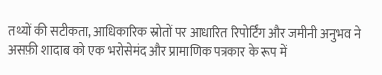तथ्यों की सटीकता, आधिकारिक स्रोतों पर आधारित रिपोर्टिंग और जमीनी अनुभव ने असफ़ी शादाब को एक भरोसेमंद और प्रामाणिक पत्रकार के रूप में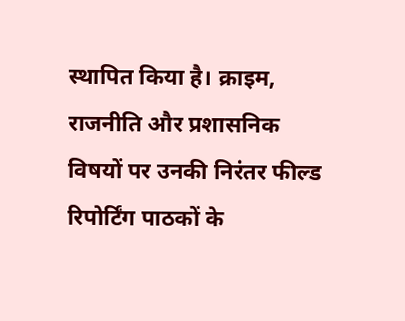स्थापित किया है। क्राइम, राजनीति और प्रशासनिक विषयों पर उनकी निरंतर फील्ड रिपोर्टिंग पाठकों के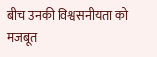बीच उनकी विश्वसनीयता को मजबूत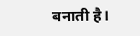बनाती है।